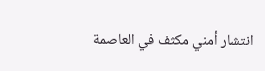انتشار أمني مكثف في العاصمة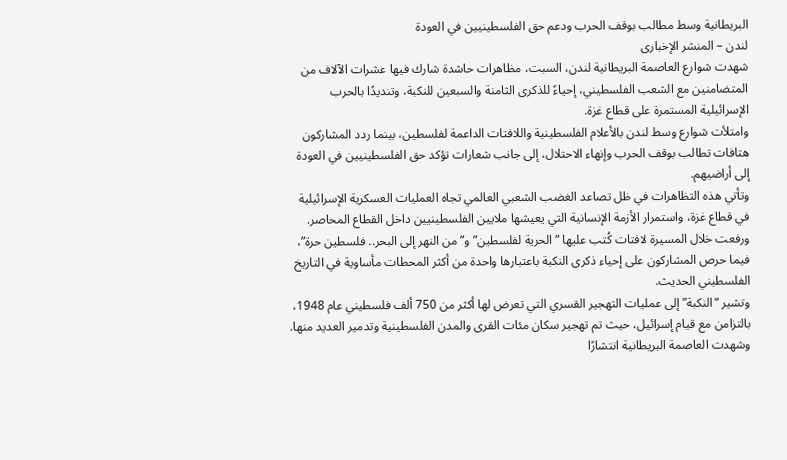البريطانية وسط مطالب بوقف الحرب ودعم حق الفلسطينيين في العودة
لندن – المنشر الإخبارى
شهدت شوارع العاصمة البريطانية لندن، السبت، مظاهرات حاشدة شارك فيها عشرات الآلاف من المتضامنين مع الشعب الفلسطيني، إحياءً للذكرى الثامنة والسبعين للنكبة، وتنديدًا بالحرب الإسرائيلية المستمرة على قطاع غزة.
وامتلأت شوارع وسط لندن بالأعلام الفلسطينية واللافتات الداعمة لفلسطين، بينما ردد المشاركون هتافات تطالب بوقف الحرب وإنهاء الاحتلال، إلى جانب شعارات تؤكد حق الفلسطينيين في العودة إلى أراضيهم.
وتأتي هذه التظاهرات في ظل تصاعد الغضب الشعبي العالمي تجاه العمليات العسكرية الإسرائيلية في قطاع غزة، واستمرار الأزمة الإنسانية التي يعيشها ملايين الفلسطينيين داخل القطاع المحاصر.
ورفعت خلال المسيرة لافتات كُتب عليها “الحرية لفلسطين” و”من النهر إلى البحر.. فلسطين حرة”، فيما حرص المشاركون على إحياء ذكرى النكبة باعتبارها واحدة من أكثر المحطات مأساوية في التاريخ الفلسطيني الحديث.
وتشير “النكبة” إلى عمليات التهجير القسري التي تعرض لها أكثر من 750 ألف فلسطيني عام 1948، بالتزامن مع قيام إسرائيل، حيث تم تهجير سكان مئات القرى والمدن الفلسطينية وتدمير العديد منها.
وشهدت العاصمة البريطانية انتشارًا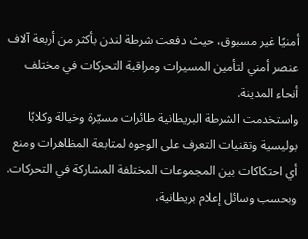أمنيًا غير مسبوق، حيث دفعت شرطة لندن بأكثر من أربعة آلاف عنصر أمني لتأمين المسيرات ومراقبة التحركات في مختلف أنحاء المدينة.
واستخدمت الشرطة البريطانية طائرات مسيّرة وخيالة وكلابًا بوليسية وتقنيات التعرف على الوجوه لمتابعة المظاهرات ومنع أي احتكاكات بين المجموعات المختلفة المشاركة في التحركات.
وبحسب وسائل إعلام بريطانية،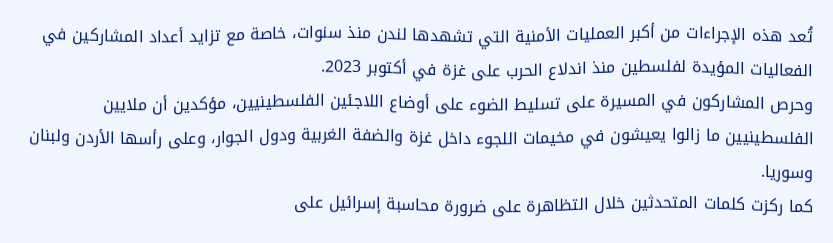تُعد هذه الإجراءات من أكبر العمليات الأمنية التي تشهدها لندن منذ سنوات، خاصة مع تزايد أعداد المشاركين في الفعاليات المؤيدة لفلسطين منذ اندلاع الحرب على غزة في أكتوبر 2023.
وحرص المشاركون في المسيرة على تسليط الضوء على أوضاع اللاجئين الفلسطينيين، مؤكدين أن ملايين الفلسطينيين ما زالوا يعيشون في مخيمات اللجوء داخل غزة والضفة الغربية ودول الجوار، وعلى رأسها الأردن ولبنان وسوريا.
كما ركزت كلمات المتحدثين خلال التظاهرة على ضرورة محاسبة إسرائيل على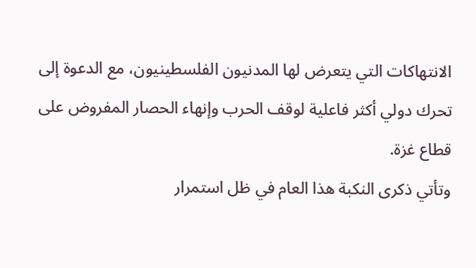الانتهاكات التي يتعرض لها المدنيون الفلسطينيون، مع الدعوة إلى تحرك دولي أكثر فاعلية لوقف الحرب وإنهاء الحصار المفروض على قطاع غزة.
وتأتي ذكرى النكبة هذا العام في ظل استمرار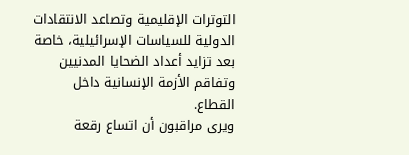التوترات الإقليمية وتصاعد الانتقادات الدولية للسياسات الإسرائيلية، خاصة بعد تزايد أعداد الضحايا المدنيين وتفاقم الأزمة الإنسانية داخل القطاع.
ويرى مراقبون أن اتساع رقعة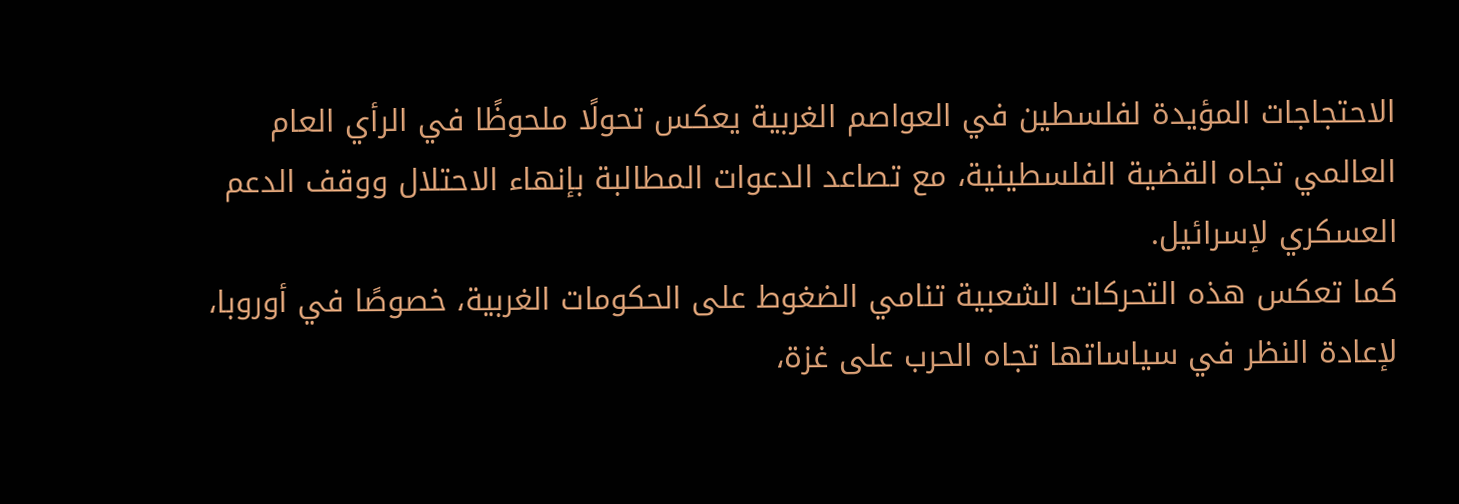الاحتجاجات المؤيدة لفلسطين في العواصم الغربية يعكس تحولًا ملحوظًا في الرأي العام العالمي تجاه القضية الفلسطينية، مع تصاعد الدعوات المطالبة بإنهاء الاحتلال ووقف الدعم العسكري لإسرائيل.
كما تعكس هذه التحركات الشعبية تنامي الضغوط على الحكومات الغربية، خصوصًا في أوروبا، لإعادة النظر في سياساتها تجاه الحرب على غزة،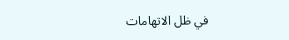في ظل الاتهامات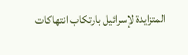المتزايدة لإسرائيل بارتكاب انتهاكات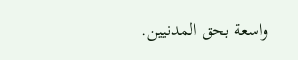واسعة بحق المدنيين.